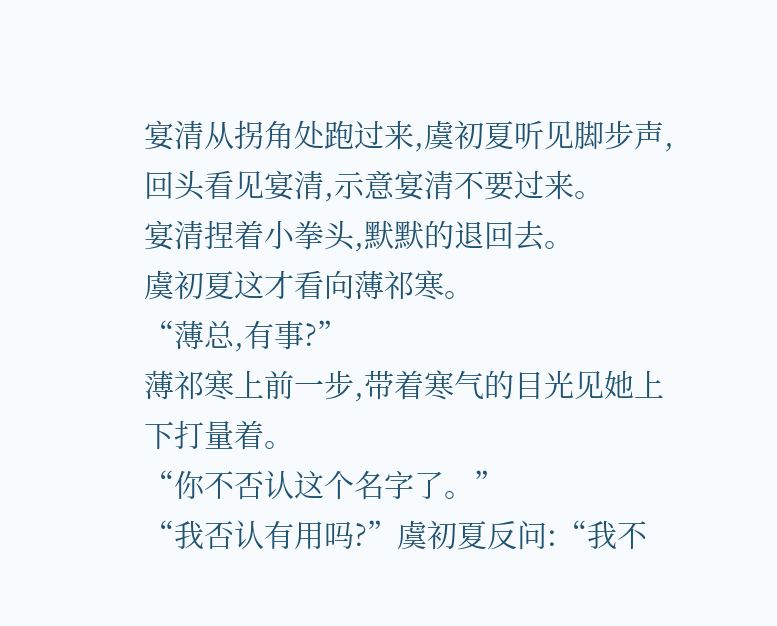宴清从拐角处跑过来,虞初夏听见脚步声,回头看见宴清,示意宴清不要过来。
宴清捏着小拳头,默默的退回去。
虞初夏这才看向薄祁寒。
“薄总,有事?”
薄祁寒上前一步,带着寒气的目光见她上下打量着。
“你不否认这个名字了。”
“我否认有用吗?”虞初夏反问:“我不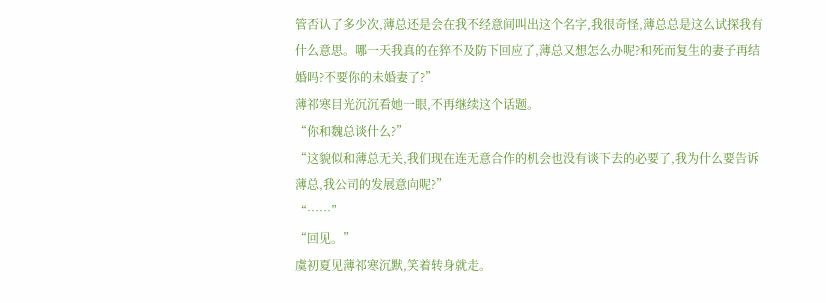管否认了多少次,薄总还是会在我不经意间叫出这个名字,我很奇怪,薄总总是这么试探我有什么意思。哪一天我真的在猝不及防下回应了,薄总又想怎么办呢?和死而复生的妻子再结婚吗?不要你的未婚妻了?”
薄祁寒目光沉沉看她一眼,不再继续这个话题。
“你和魏总谈什么?”
“这貌似和薄总无关,我们现在连无意合作的机会也没有谈下去的必要了,我为什么要告诉薄总,我公司的发展意向呢?”
“……”
“回见。”
虞初夏见薄祁寒沉默,笑着转身就走。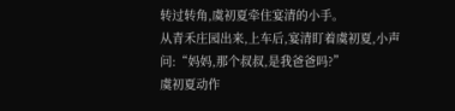转过转角,虞初夏牵住宴清的小手。
从青禾庄园出来,上车后,宴清盯着虞初夏,小声问:“妈妈,那个叔叔,是我爸爸吗?”
虞初夏动作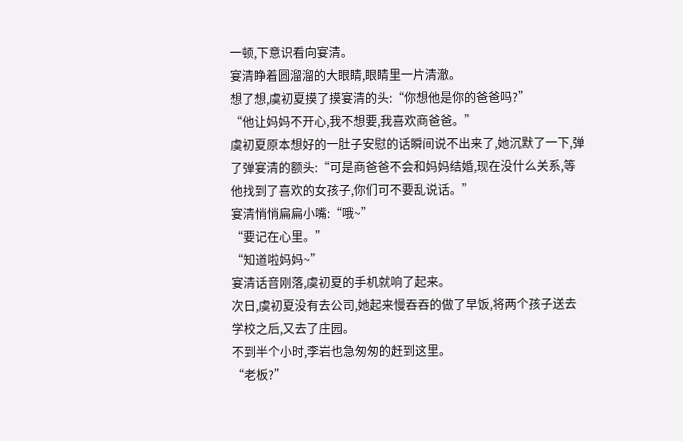一顿,下意识看向宴清。
宴清睁着圆溜溜的大眼睛,眼睛里一片清澈。
想了想,虞初夏摸了摸宴清的头:“你想他是你的爸爸吗?”
“他让妈妈不开心,我不想要,我喜欢商爸爸。”
虞初夏原本想好的一肚子安慰的话瞬间说不出来了,她沉默了一下,弹了弹宴清的额头:“可是商爸爸不会和妈妈结婚,现在没什么关系,等他找到了喜欢的女孩子,你们可不要乱说话。”
宴清悄悄扁扁小嘴:“哦~”
“要记在心里。”
“知道啦妈妈~”
宴清话音刚落,虞初夏的手机就响了起来。
次日,虞初夏没有去公司,她起来慢吞吞的做了早饭,将两个孩子送去学校之后,又去了庄园。
不到半个小时,李岩也急匆匆的赶到这里。
“老板?”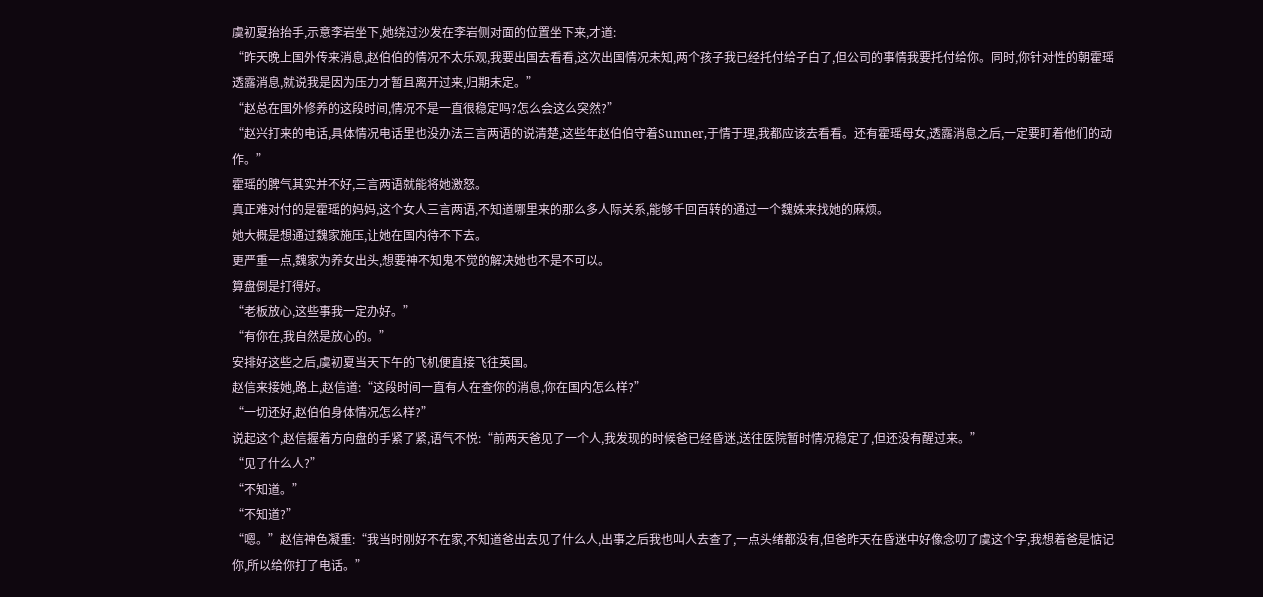虞初夏抬抬手,示意李岩坐下,她绕过沙发在李岩侧对面的位置坐下来,才道:
“昨天晚上国外传来消息,赵伯伯的情况不太乐观,我要出国去看看,这次出国情况未知,两个孩子我已经托付给子白了,但公司的事情我要托付给你。同时,你针对性的朝霍瑶透露消息,就说我是因为压力才暂且离开过来,归期未定。”
“赵总在国外修养的这段时间,情况不是一直很稳定吗?怎么会这么突然?”
“赵兴打来的电话,具体情况电话里也没办法三言两语的说清楚,这些年赵伯伯守着Sumner,于情于理,我都应该去看看。还有霍瑶母女,透露消息之后,一定要盯着他们的动作。”
霍瑶的脾气其实并不好,三言两语就能将她激怒。
真正难对付的是霍瑶的妈妈,这个女人三言两语,不知道哪里来的那么多人际关系,能够千回百转的通过一个魏姝来找她的麻烦。
她大概是想通过魏家施压,让她在国内待不下去。
更严重一点,魏家为养女出头,想要神不知鬼不觉的解决她也不是不可以。
算盘倒是打得好。
“老板放心,这些事我一定办好。”
“有你在,我自然是放心的。”
安排好这些之后,虞初夏当天下午的飞机便直接飞往英国。
赵信来接她,路上,赵信道:“这段时间一直有人在查你的消息,你在国内怎么样?”
“一切还好,赵伯伯身体情况怎么样?”
说起这个,赵信握着方向盘的手紧了紧,语气不悦:“前两天爸见了一个人,我发现的时候爸已经昏迷,送往医院暂时情况稳定了,但还没有醒过来。”
“见了什么人?”
“不知道。”
“不知道?”
“嗯。”赵信神色凝重:“我当时刚好不在家,不知道爸出去见了什么人,出事之后我也叫人去查了,一点头绪都没有,但爸昨天在昏迷中好像念叨了虞这个字,我想着爸是惦记你,所以给你打了电话。”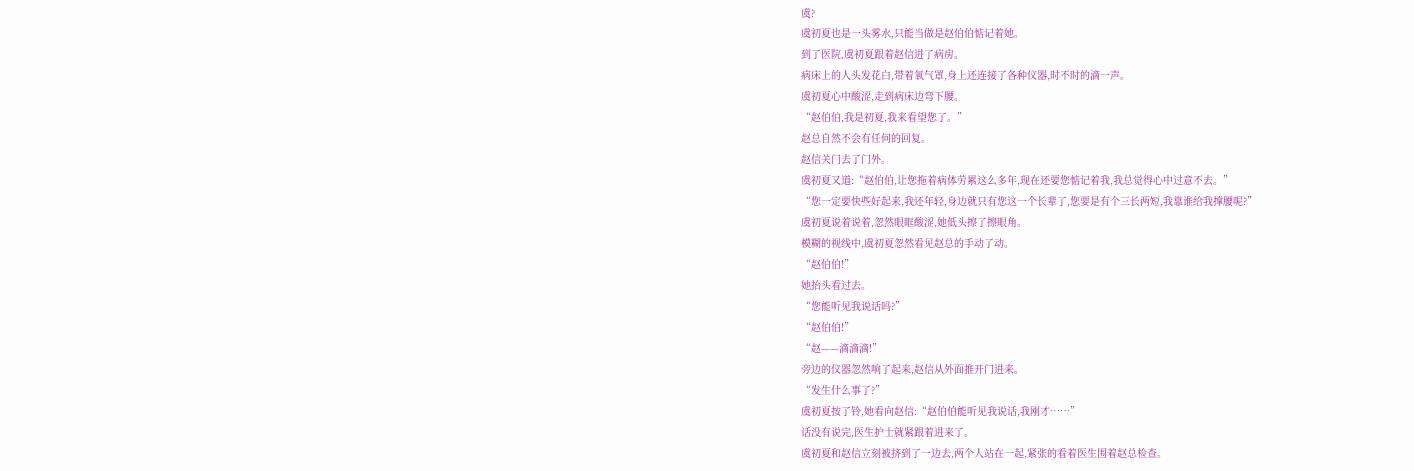虞?
虞初夏也是一头雾水,只能当做是赵伯伯惦记着她。
到了医院,虞初夏跟着赵信进了病房。
病床上的人头发花白,带着氧气罩,身上还连接了各种仪器,时不时的滴一声。
虞初夏心中酸涩,走到病床边弯下腰。
“赵伯伯,我是初夏,我来看望您了。”
赵总自然不会有任何的回复。
赵信关门去了门外。
虞初夏又道:“赵伯伯,让您拖着病体劳累这么多年,现在还要您惦记着我,我总觉得心中过意不去。”
“您一定要快些好起来,我还年轻,身边就只有您这一个长辈了,您要是有个三长两短,我靠谁给我撑腰呢?”
虞初夏说着说着,忽然眼眶酸涩,她低头擦了擦眼角。
模糊的视线中,虞初夏忽然看见赵总的手动了动。
“赵伯伯!”
她抬头看过去。
“您能听见我说话吗?”
“赵伯伯!”
“赵——滴滴滴!”
旁边的仪器忽然响了起来,赵信从外面推开门进来。
“发生什么事了?”
虞初夏按了铃,她看向赵信:“赵伯伯能听见我说话,我刚才……”
话没有说完,医生护士就紧跟着进来了。
虞初夏和赵信立刻被挤到了一边去,两个人站在一起,紧张的看着医生围着赵总检查。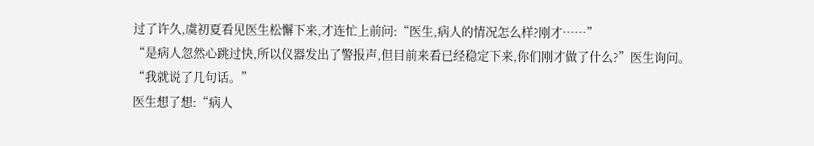过了许久,虞初夏看见医生松懈下来,才连忙上前问:“医生,病人的情况怎么样?刚才……”
“是病人忽然心跳过快,所以仪器发出了警报声,但目前来看已经稳定下来,你们刚才做了什么?”医生询问。
“我就说了几句话。”
医生想了想:“病人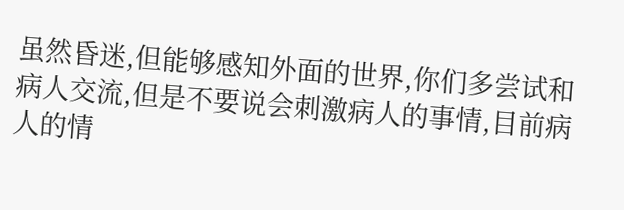虽然昏迷,但能够感知外面的世界,你们多尝试和病人交流,但是不要说会刺激病人的事情,目前病人的情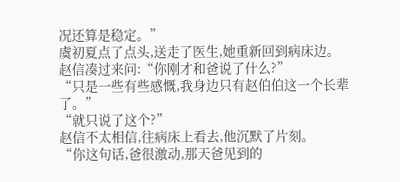况还算是稳定。”
虞初夏点了点头,送走了医生,她重新回到病床边。
赵信凑过来问:“你刚才和爸说了什么?”
“只是一些有些感慨,我身边只有赵伯伯这一个长辈了。”
“就只说了这个?”
赵信不太相信,往病床上看去,他沉默了片刻。
“你这句话,爸很激动,那天爸见到的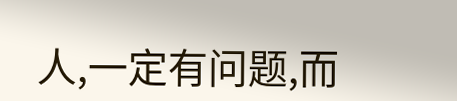人,一定有问题,而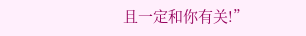且一定和你有关!”